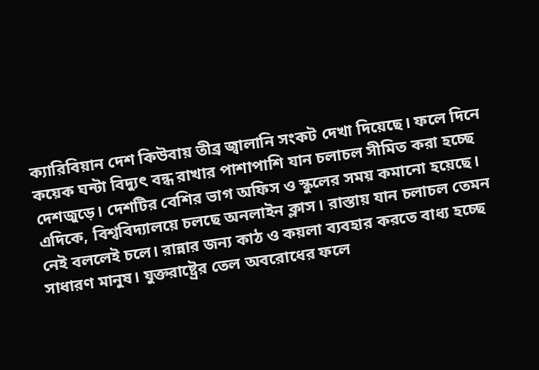ক্যারিবিয়ান দেশ কিউবায় তীব্র জ্বালানি সংকট দেখা দিয়েছে। ফলে দিনে কয়েক ঘন্টা বিদ্যুৎ বন্ধ রাখার পাশাপাশি যান চলাচল সীমিত করা হচ্ছে দেশজুড়ে। দেশটির বেশির ভাগ অফিস ও স্কুলের সময় কমানো হয়েছে।
এদিকে, বিশ্ববিদ্যালয়ে চলছে অনলাইন ক্লাস। রাস্তায় যান চলাচল তেমন নেই বললেই চলে। রান্নার জন্য কাঠ ও কয়লা ব্যবহার করতে বাধ্য হচ্ছে সাধারণ মানুষ। যুক্তরাষ্ট্রের তেল অবরোধের ফলে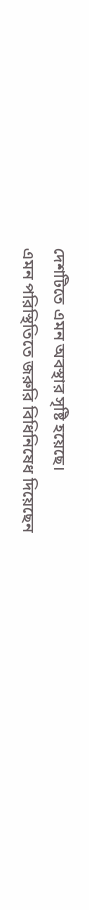দেশটিতে এমন অবস্থার সৃষ্টি হয়েছে।
এমন পরিস্থিতিতে জরুরি বিধিনিষেধ দিয়েছেন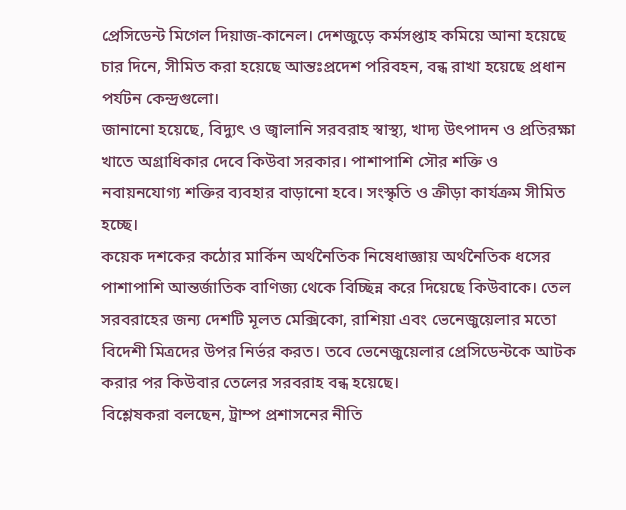প্রেসিডেন্ট মিগেল দিয়াজ-কানেল। দেশজুড়ে কর্মসপ্তাহ কমিয়ে আনা হয়েছে চার দিনে, সীমিত করা হয়েছে আন্তঃপ্রদেশ পরিবহন, বন্ধ রাখা হয়েছে প্রধান পর্যটন কেন্দ্রগুলো।
জানানো হয়েছে, বিদ্যুৎ ও জ্বালানি সরবরাহ স্বাস্থ্য, খাদ্য উৎপাদন ও প্রতিরক্ষা খাতে অগ্রাধিকার দেবে কিউবা সরকার। পাশাপাশি সৌর শক্তি ও নবায়নযোগ্য শক্তির ব্যবহার বাড়ানো হবে। সংস্কৃতি ও ক্রীড়া কার্যক্রম সীমিত হচ্ছে।
কয়েক দশকের কঠোর মার্কিন অর্থনৈতিক নিষেধাজ্ঞায় অর্থনৈতিক ধসের পাশাপাশি আন্তর্জাতিক বাণিজ্য থেকে বিচ্ছিন্ন করে দিয়েছে কিউবাকে। তেল সরবরাহের জন্য দেশটি মূলত মেক্সিকো, রাশিয়া এবং ভেনেজুয়েলার মতো বিদেশী মিত্রদের উপর নির্ভর করত। তবে ভেনেজুয়েলার প্রেসিডেন্টকে আটক করার পর কিউবার তেলের সরবরাহ বন্ধ হয়েছে।
বিশ্লেষকরা বলছেন, ট্রাম্প প্রশাসনের নীতি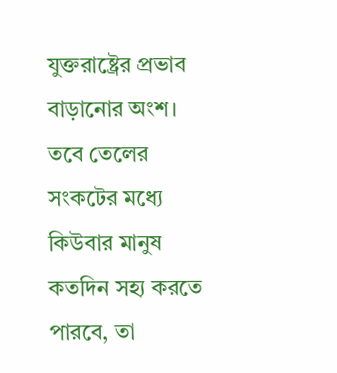যুক্তরাষ্ট্রের প্রভাব বাড়ানোর অংশ। তবে তেলের সংকটের মধ্যে কিউবার মানুষ কতদিন সহ্য করতে পারবে, তা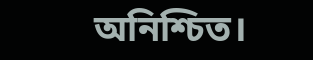অনিশ্চিত।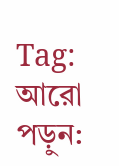Tag:
আরো পড়ুন: